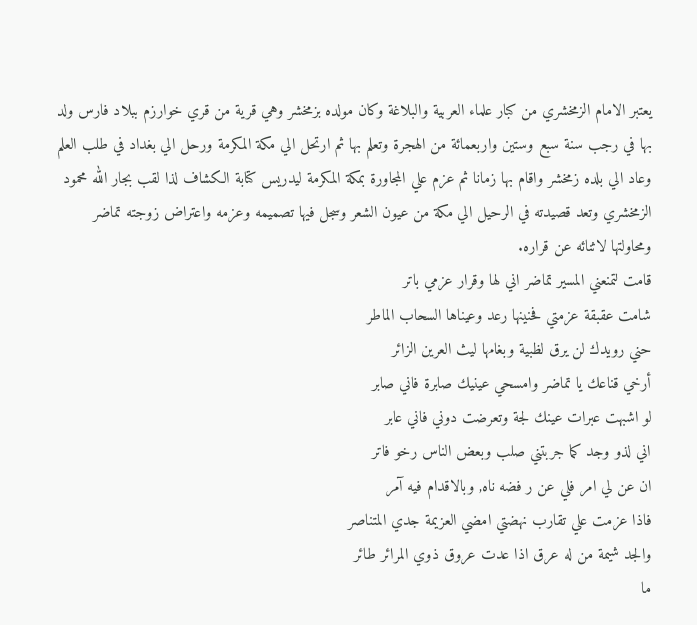يعتبر الامام الزمخشري من كبار علماء العربية والبلاغة وكان مولده بزمخشر وهي قرية من قري خوارزم ببلاد فارس ولد بها في رجب سنة سبع وستين واربعمائة من الهجرة وتعلم بها ثم ارتحل الي مكة المكرمة ورحل الي بغداد في طلب العلم وعاد الي بلده زمخشر واقام بها زمانا ثم عزم علي المجاورة بمكة المكرمة ليدريس كتابة الكشاف لذا لقب بجار الله محمود الزمخشري وتعد قصيدته في الرحيل الي مكة من عيون الشعر وسجل فيها تصميمه وعزمه واعتراض زوجته تماضر ومحاولتها لاثنائه عن قراره.
قامت لتمنعني المسير تماضر اني لها وقرار عزمي باتر
شامت عقبقة عزمتي فحنينها رعد وعيناها السحاب الماطر
حني رويدك لن يرق لظبية وبغامها ليث العرين الزائر
أرخي قناعك يا تماضر وامسحي عينيك صابرة فاني صابر
لو اشبهت عبرات عينك لجة وتعرضت دوني فاني عابر
اني لذو وجد كما جربتني صلب وبعض الناس رخو فاتر
ان عن لي امر فلي عن ر فضه ناه, وبالاقدام فيه آمر
فاذا عزمت علي تقارب نهضتي امضي العزيمة جدي المتناصر
والجد شيمة من له عرق اذا عدت عروق ذوي المرائر طائر
ما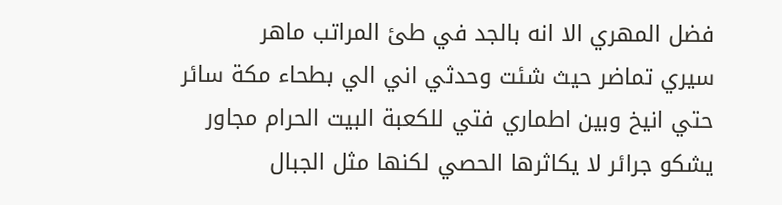فضل المهري الا انه بالجد في طئ المراتب ماهر
سيري تماضر حيث شئت وحدثي اني الي بطحاء مكة سائر
حتي انيخ وبين اطماري فتي للكعبة البيت الحرام مجاور
يشكو جرائر لا يكاثرها الحصي لكنها مثل الجبال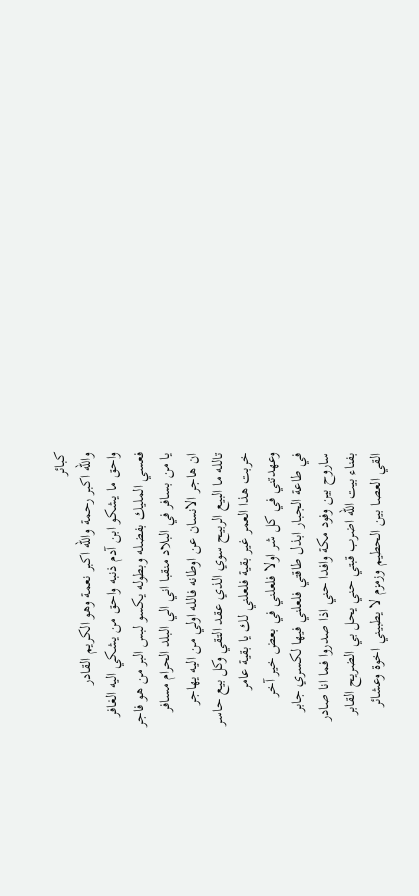كبائر
والله اكبر رحمة والله اكبر نعمة وهو الكريم القادر
واحق ما يشكو ابن آدم ذنبه واحق من يشكي اليه الغافر
فعسي المليك بفضله وبطوله يكسو لبس البر من هو فاجر
يا من بسافر في البلاد منقبا اني الي البلد الحرام مسافر
ان هاجر الانسان عن اوطانه فالله اولي من اليه يهاجر
تالله ما البيع الربيح سوي الذي عقد التقي وكل بيع حاسر
خربت هذا العمر غير بقية فلعلني لك يا بقية عامر
وعهدتني في كل شر اولا فلعلني في بعض خير آخر
في طاعة الجبار ابذل طاقتي فلعلني فيها لكسري جابر
ساروح بين وفود مكة وافدا حني اذا صدروا فما انا صادر
بفناء بيت الله اضرب قبتي حني يحل بي الضريح القابر
القي العصا بين الحطيم وزمزم لا يطبيني اخوة وعشائر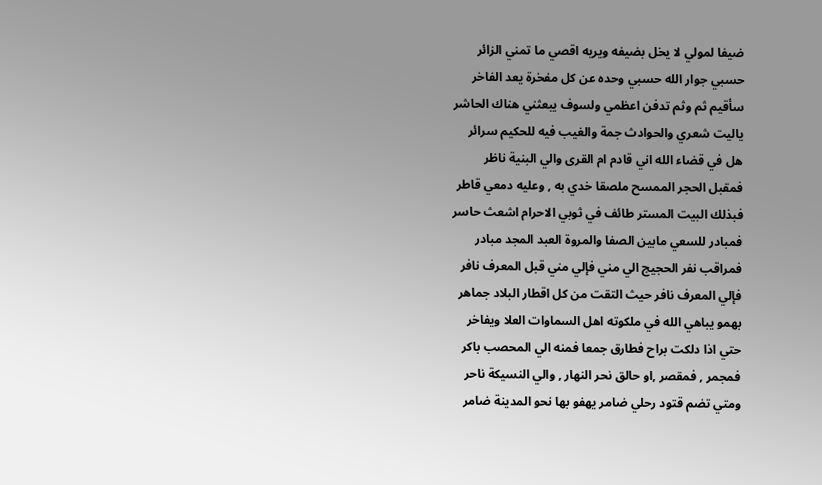ضيفا لمولي لا يخل بضيفه ويريه اقصي ما تمني الزائر
حسبي جوار الله حسبي وحده عن كل مفخرة يعد الفاخر
سأقيم ثم وثم تدفن اعظمي ولسوف يبعثني هناك الحاشر
ياليت شعري والحوادث جمة والغيب فيه للحكيم سرائر
هل في قضاء الله اني قادم ام القرى والي البنية ناظر
فمقبل الحجر الممسح ملصقا خدي به , وعليه دمعي قاطر
فبذلك البيت المستر طائف في ثوبي الاحرام اشعث حاسر
فمبادر للسعي مابين الصفا والمروة العبد المجد مبادر
فمراقب نفر الحجيج الي مني فإلي مني قبل المعرف نافر
فإلي المعرف نافر حيث التقت من كل اقطار البلاد جماهر
بهمو يباهي الله في ملكوته اهل السماوات العلا ويفاخر
حتي اذا دلكت براح فطارق جمعا فمنه الي المحصب باكر
فمجمر , فمقصر ,او حالق نحر النهار , والي النسيكة ناحر
ومتي تضم قتود رحلي ضامر يهفو بها نحو المدينة ضامر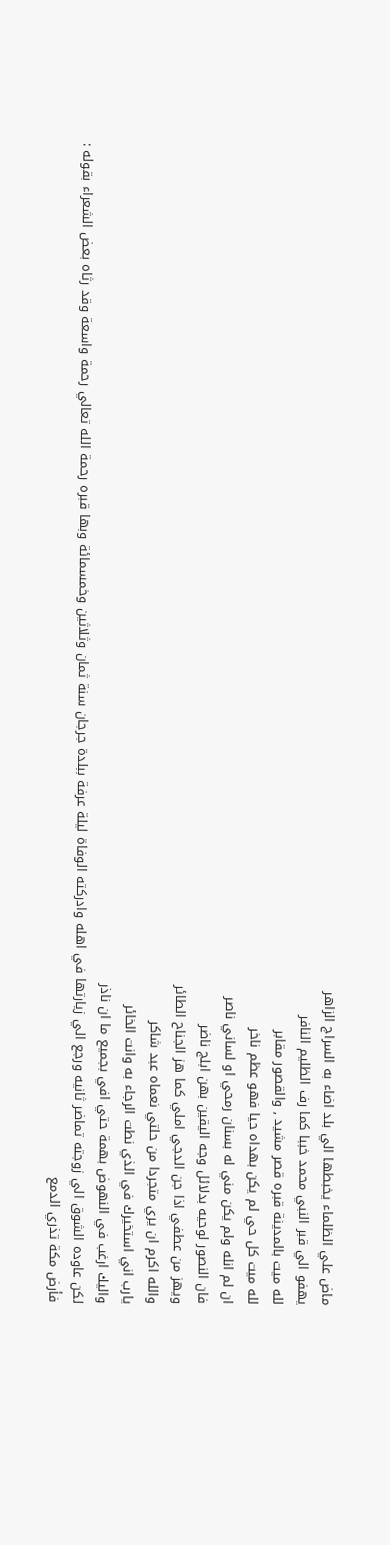ماض علي الظلماء يخبطها الي بلد اضاء به السراج الزاهر
يهفو الي قبر النبي محمد خببا كما رف الظليم النافر
لله ميت بالمدينة قبره قصر مشيد , والقصور مقابر
لله ميت كل حي لم يكن بهداه حيا فهو عظم ناخر
ان لم انله ولم يكن مني له بسنان رمحي او لساني ناصر
فان النصور لوحيه بدلائل وجه اليقين بهن ابلج ناضر
ويهز من عطفي اذا جن الدجي املي كما هز الجناح الطائر
والله اكرم ان يري متجردا من حلتي نعماه عبد شاكر
يارب اني استخيرك في الذي نطت الرجاء به وانت الخائر
واليك ارغب في النهوض بهمة حتي افي بجميع ما ان ناذر
لكن عاوده الشوق الي زوجته تماضر ثانيه ورجع الي زيارتها في اهله وادركته الوفاة ليلة عرفة ببلدة جرجان سنة ثمان وثلاثين وخمسمائة وبها قبره رحمة الله تعالي رحمة واسعة وقد رثاه بعض الشعراء بقوله :
فأرض مكة تذري الدمع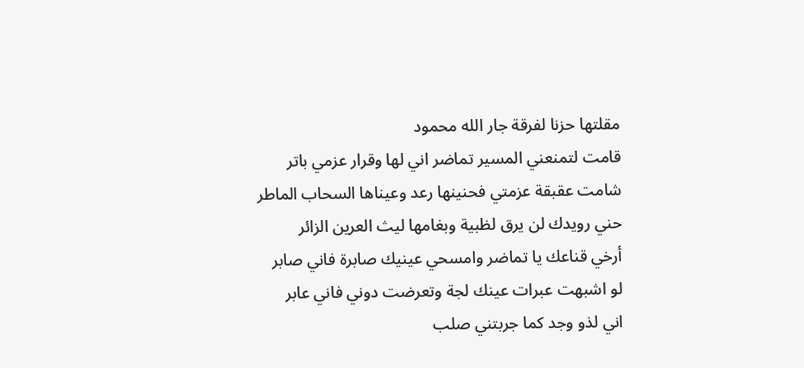مقلتها حزنا لفرقة جار الله محمود
قامت لتمنعني المسير تماضر اني لها وقرار عزمي باتر
شامت عقبقة عزمتي فحنينها رعد وعيناها السحاب الماطر
حني رويدك لن يرق لظبية وبغامها ليث العرين الزائر
أرخي قناعك يا تماضر وامسحي عينيك صابرة فاني صابر
لو اشبهت عبرات عينك لجة وتعرضت دوني فاني عابر
اني لذو وجد كما جربتني صلب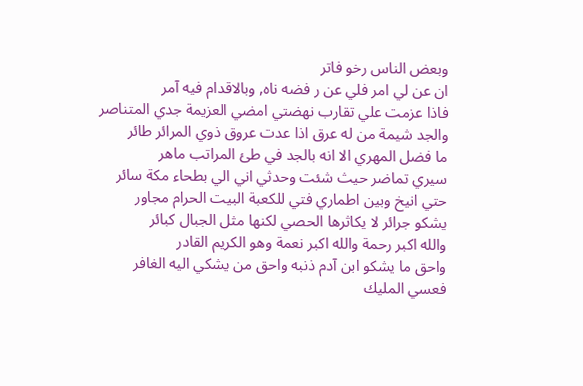وبعض الناس رخو فاتر
ان عن لي امر فلي عن ر فضه ناه, وبالاقدام فيه آمر
فاذا عزمت علي تقارب نهضتي امضي العزيمة جدي المتناصر
والجد شيمة من له عرق اذا عدت عروق ذوي المرائر طائر
ما فضل المهري الا انه بالجد في طئ المراتب ماهر
سيري تماضر حيث شئت وحدثي اني الي بطحاء مكة سائر
حتي انيخ وبين اطماري فتي للكعبة البيت الحرام مجاور
يشكو جرائر لا يكاثرها الحصي لكنها مثل الجبال كبائر
والله اكبر رحمة والله اكبر نعمة وهو الكريم القادر
واحق ما يشكو ابن آدم ذنبه واحق من يشكي اليه الغافر
فعسي المليك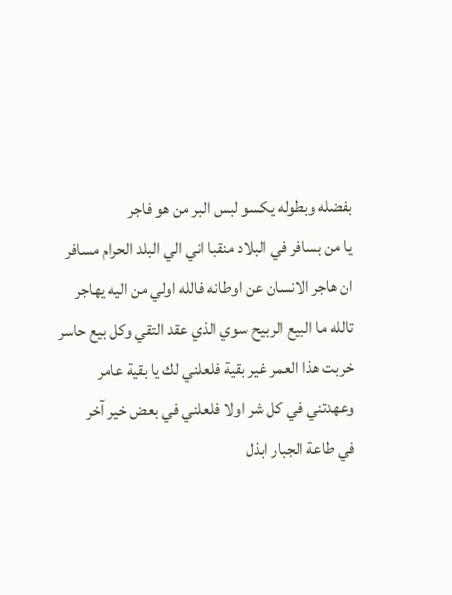بفضله وبطوله يكسو لبس البر من هو فاجر
يا من بسافر في البلاد منقبا اني الي البلد الحرام مسافر
ان هاجر الانسان عن اوطانه فالله اولي من اليه يهاجر
تالله ما البيع الربيح سوي الذي عقد التقي وكل بيع حاسر
خربت هذا العمر غير بقية فلعلني لك يا بقية عامر
وعهدتني في كل شر اولا فلعلني في بعض خير آخر
في طاعة الجبار ابذل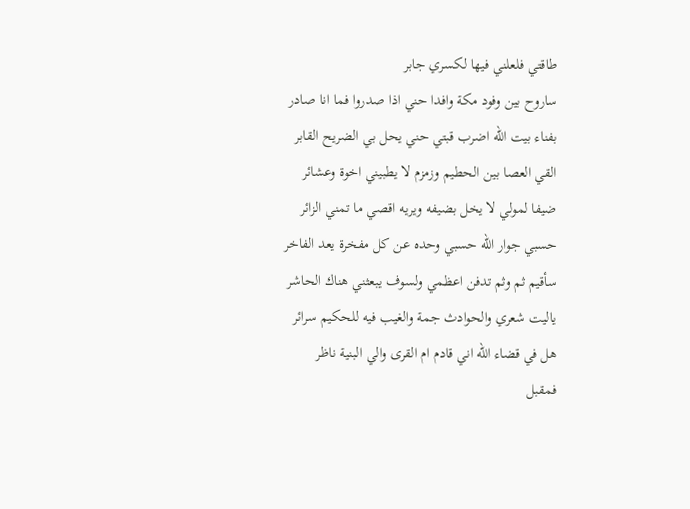طاقتي فلعلني فيها لكسري جابر
ساروح بين وفود مكة وافدا حني اذا صدروا فما انا صادر
بفناء بيت الله اضرب قبتي حني يحل بي الضريح القابر
القي العصا بين الحطيم وزمزم لا يطبيني اخوة وعشائر
ضيفا لمولي لا يخل بضيفه ويريه اقصي ما تمني الزائر
حسبي جوار الله حسبي وحده عن كل مفخرة يعد الفاخر
سأقيم ثم وثم تدفن اعظمي ولسوف يبعثني هناك الحاشر
ياليت شعري والحوادث جمة والغيب فيه للحكيم سرائر
هل في قضاء الله اني قادم ام القرى والي البنية ناظر
فمقبل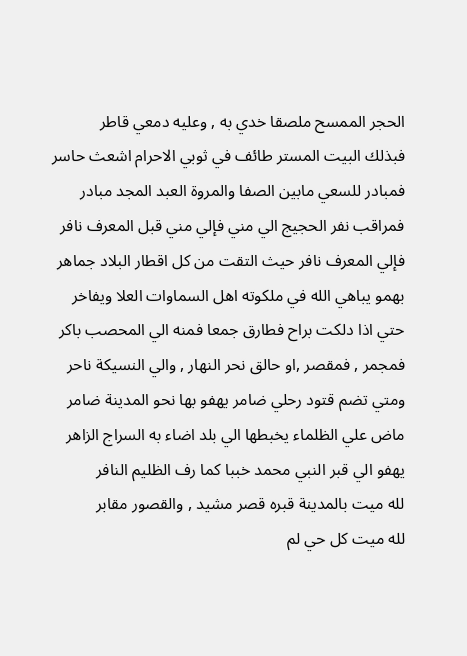الحجر الممسح ملصقا خدي به , وعليه دمعي قاطر
فبذلك البيت المستر طائف في ثوبي الاحرام اشعث حاسر
فمبادر للسعي مابين الصفا والمروة العبد المجد مبادر
فمراقب نفر الحجيج الي مني فإلي مني قبل المعرف نافر
فإلي المعرف نافر حيث التقت من كل اقطار البلاد جماهر
بهمو يباهي الله في ملكوته اهل السماوات العلا ويفاخر
حتي اذا دلكت براح فطارق جمعا فمنه الي المحصب باكر
فمجمر , فمقصر ,او حالق نحر النهار , والي النسيكة ناحر
ومتي تضم قتود رحلي ضامر يهفو بها نحو المدينة ضامر
ماض علي الظلماء يخبطها الي بلد اضاء به السراج الزاهر
يهفو الي قبر النبي محمد خببا كما رف الظليم النافر
لله ميت بالمدينة قبره قصر مشيد , والقصور مقابر
لله ميت كل حي لم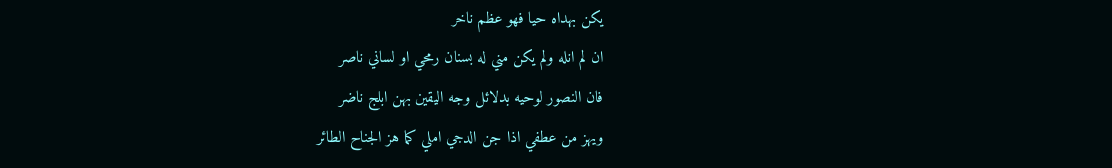يكن بهداه حيا فهو عظم ناخر
ان لم انله ولم يكن مني له بسنان رمحي او لساني ناصر
فان النصور لوحيه بدلائل وجه اليقين بهن ابلج ناضر
ويهز من عطفي اذا جن الدجي املي كما هز الجناح الطائر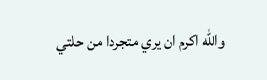والله اكرم ان يري متجردا من حلتي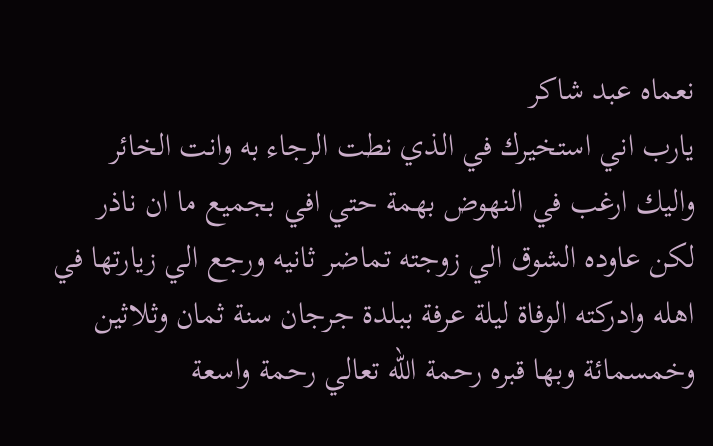نعماه عبد شاكر
يارب اني استخيرك في الذي نطت الرجاء به وانت الخائر
واليك ارغب في النهوض بهمة حتي افي بجميع ما ان ناذر
لكن عاوده الشوق الي زوجته تماضر ثانيه ورجع الي زيارتها في اهله وادركته الوفاة ليلة عرفة ببلدة جرجان سنة ثمان وثلاثين وخمسمائة وبها قبره رحمة الله تعالي رحمة واسعة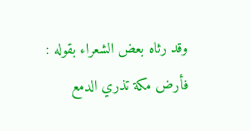وقد رثاه بعض الشعراء بقوله :
فأرض مكة تذري الدمع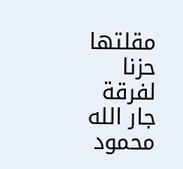مقلتها حزنا لفرقة جار الله محمود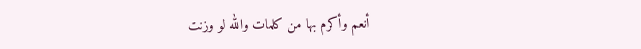أنعم وأكرم بها من كلمات والله لو وزنت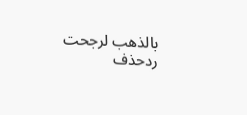بالذهب لرجحت
ردحذف